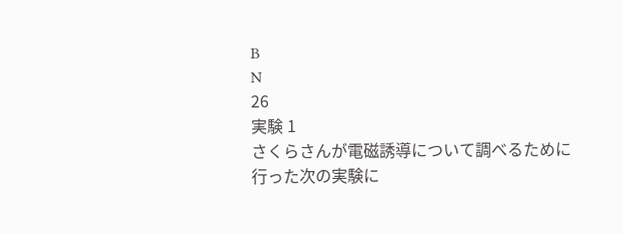B
N
26
実験 1
さくらさんが電磁誘導について調べるために行った次の実験に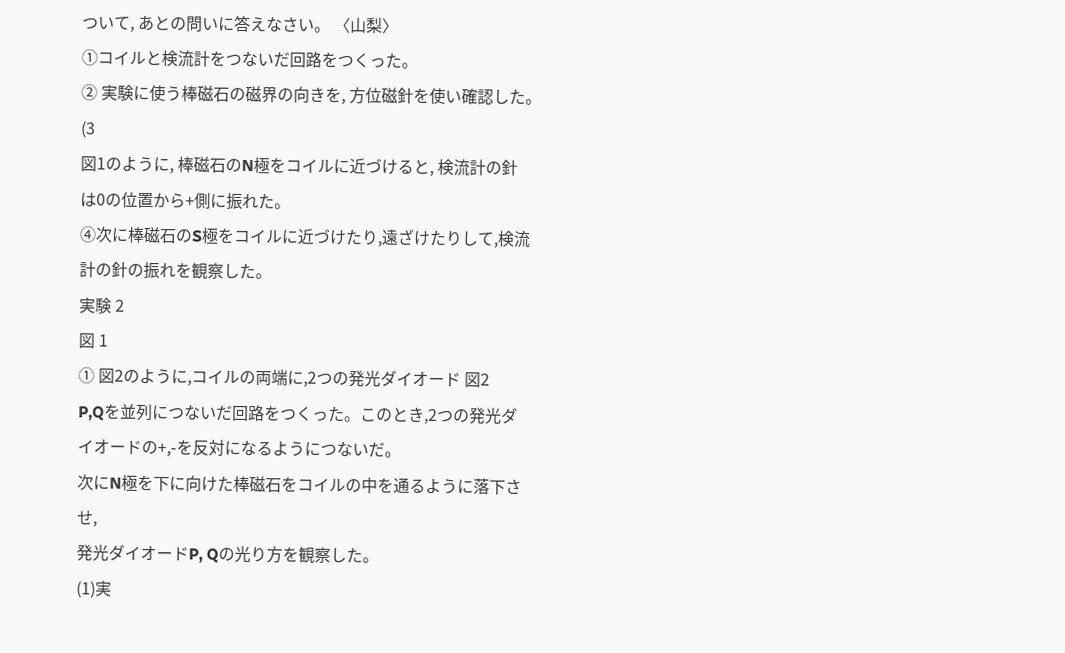ついて, あとの問いに答えなさい。 〈山梨〉
①コイルと検流計をつないだ回路をつくった。
② 実験に使う棒磁石の磁界の向きを, 方位磁針を使い確認した。
(3
図1のように, 棒磁石のN極をコイルに近づけると, 検流計の針
は0の位置から+側に振れた。
④次に棒磁石のS極をコイルに近づけたり,遠ざけたりして,検流
計の針の振れを観察した。
実験 2
図 1
① 図2のように,コイルの両端に,2つの発光ダイオード 図2
P,Qを並列につないだ回路をつくった。このとき,2つの発光ダ
イオードの+,-を反対になるようにつないだ。
次にN極を下に向けた棒磁石をコイルの中を通るように落下させ,
発光ダイオードP, Qの光り方を観察した。
(1)実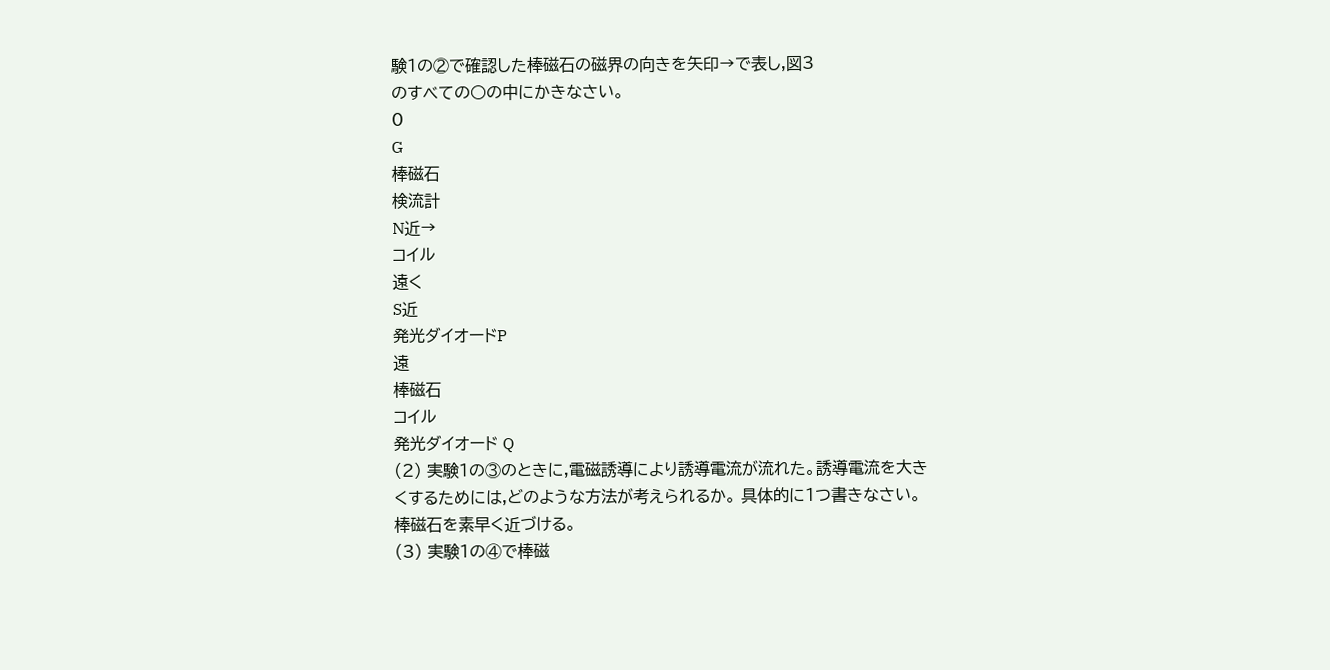験1の②で確認した棒磁石の磁界の向きを矢印→で表し,図3
のすべての○の中にかきなさい。
0
G
棒磁石
検流計
N近→
コイル
遠く
S近
発光ダイオードP
遠
棒磁石
コイル
発光ダイオード Q
(2) 実験1の③のときに,電磁誘導により誘導電流が流れた。誘導電流を大き
くするためには,どのような方法が考えられるか。 具体的に1つ書きなさい。
棒磁石を素早く近づける。
(3) 実験1の④で棒磁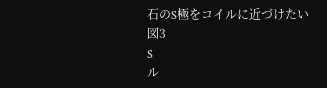石のS極をコイルに近づけたい
図3
S
ル